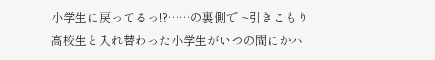小学生に戻ってるっ!?……の裏側で ~引きこもり高校生と入れ替わった小学生がいつの間にかハ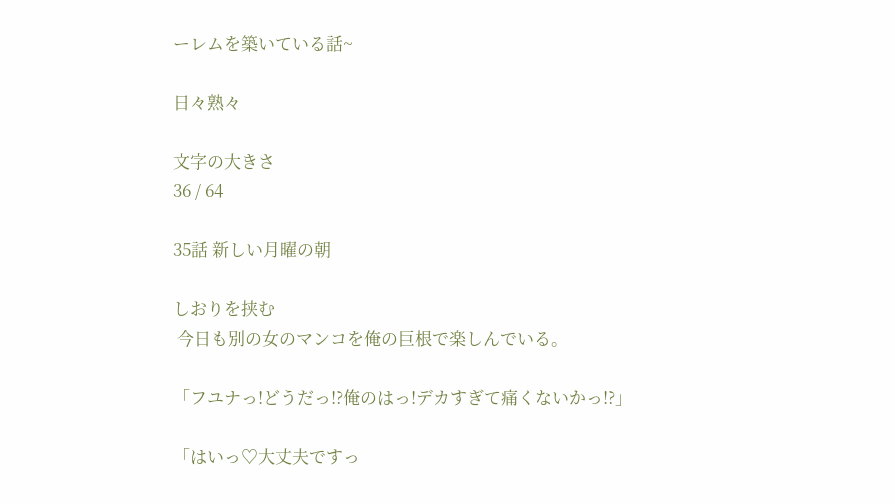ーレムを築いている話~

日々熟々

文字の大きさ
36 / 64

35話 新しい月曜の朝

しおりを挟む
 今日も別の女のマンコを俺の巨根で楽しんでいる。

「フユナっ!どうだっ!?俺のはっ!デカすぎて痛くないかっ!?」

「はいっ♡大丈夫ですっ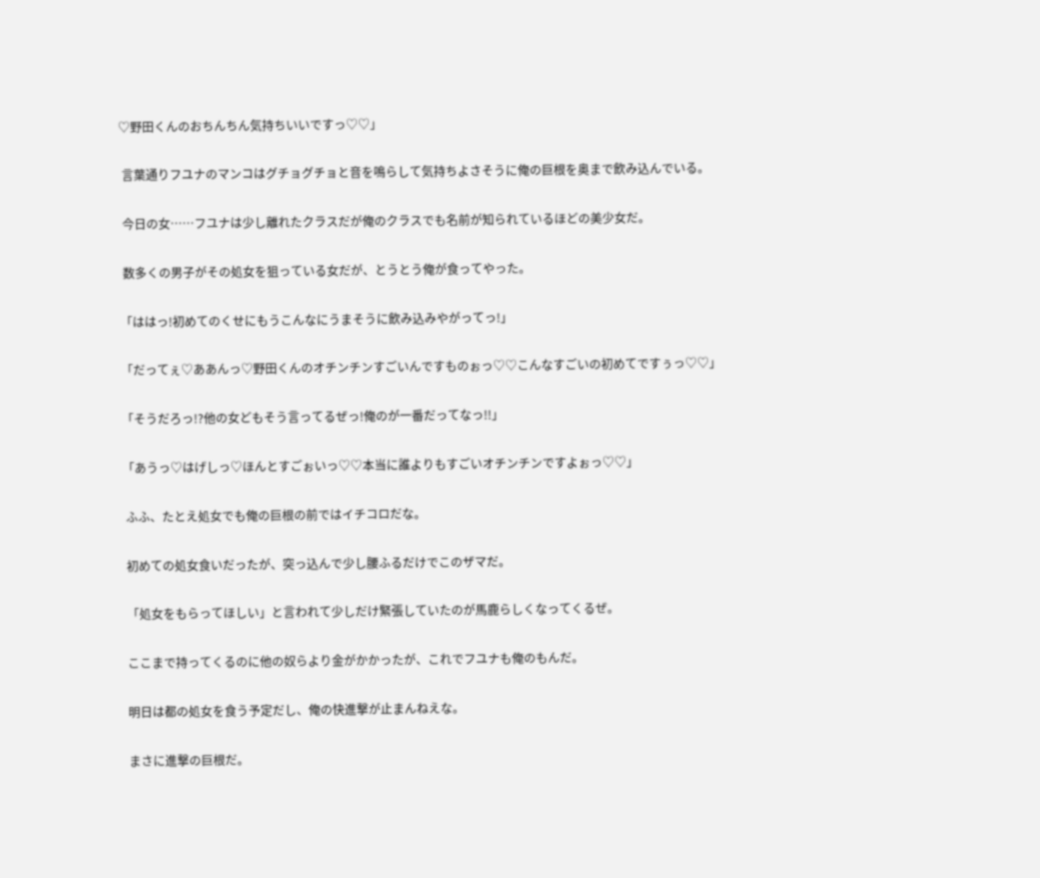♡野田くんのおちんちん気持ちいいですっ♡♡」

 言葉通りフユナのマンコはグチョグチョと音を鳴らして気持ちよさそうに俺の巨根を奥まで飲み込んでいる。

 今日の女……フユナは少し離れたクラスだが俺のクラスでも名前が知られているほどの美少女だ。

 数多くの男子がその処女を狙っている女だが、とうとう俺が食ってやった。

「ははっ!初めてのくせにもうこんなにうまそうに飲み込みやがってっ!」

「だってぇ♡ああんっ♡野田くんのオチンチンすごいんですものぉっ♡♡こんなすごいの初めてですぅっ♡♡」

「そうだろっ!?他の女どもそう言ってるぜっ!俺のが一番だってなっ!!」

「あうっ♡はげしっ♡ほんとすごぉいっ♡♡本当に誰よりもすごいオチンチンですよぉっ♡♡」

 ふふ、たとえ処女でも俺の巨根の前ではイチコロだな。

 初めての処女食いだったが、突っ込んで少し腰ふるだけでこのザマだ。

 「処女をもらってほしい」と言われて少しだけ緊張していたのが馬鹿らしくなってくるぜ。

 ここまで持ってくるのに他の奴らより金がかかったが、これでフユナも俺のもんだ。

 明日は都の処女を食う予定だし、俺の快進撃が止まんねえな。

 まさに進撃の巨根だ。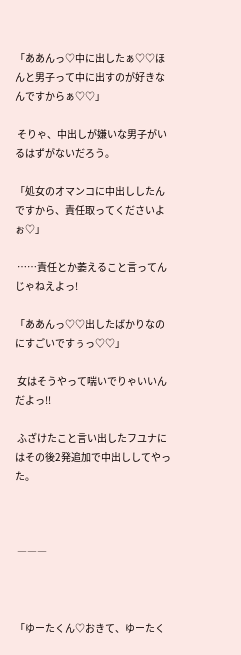「ああんっ♡中に出したぁ♡♡ほんと男子って中に出すのが好きなんですからぁ♡♡」

 そりゃ、中出しが嫌いな男子がいるはずがないだろう。

「処女のオマンコに中出ししたんですから、責任取ってくださいよぉ♡」

 ……責任とか萎えること言ってんじゃねえよっ!

「ああんっ♡♡出したばかりなのにすごいですぅっ♡♡」

 女はそうやって喘いでりゃいいんだよっ!!

 ふざけたこと言い出したフユナにはその後2発追加で中出ししてやった。



 ―――



「ゆーたくん♡おきて、ゆーたく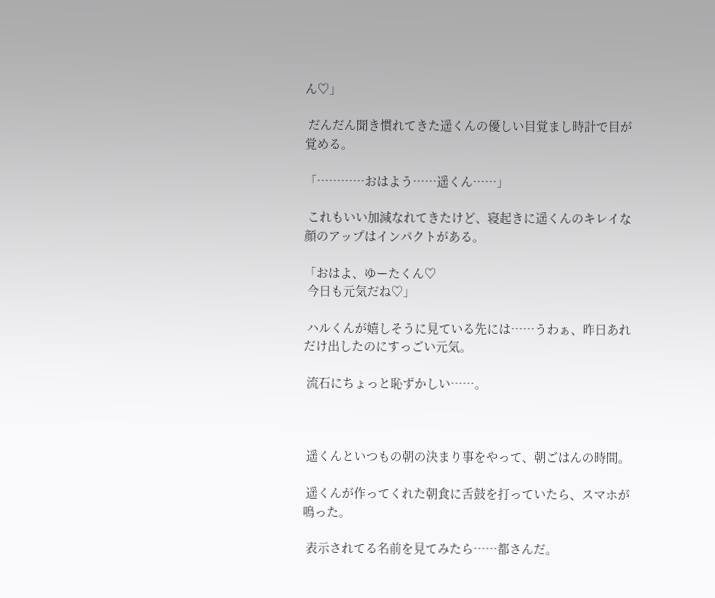ん♡」

 だんだん聞き慣れてきた遥くんの優しい目覚まし時計で目が覚める。

「…………おはよう……遥くん……」

 これもいい加減なれてきたけど、寝起きに遥くんのキレイな顔のアップはインパクトがある。

「おはよ、ゆーたくん♡
 今日も元気だね♡」

 ハルくんが嬉しそうに見ている先には……うわぁ、昨日あれだけ出したのにすっごい元気。

 流石にちょっと恥ずかしい……。



 遥くんといつもの朝の決まり事をやって、朝ごはんの時間。

 遥くんが作ってくれた朝食に舌鼓を打っていたら、スマホが鳴った。

 表示されてる名前を見てみたら……都さんだ。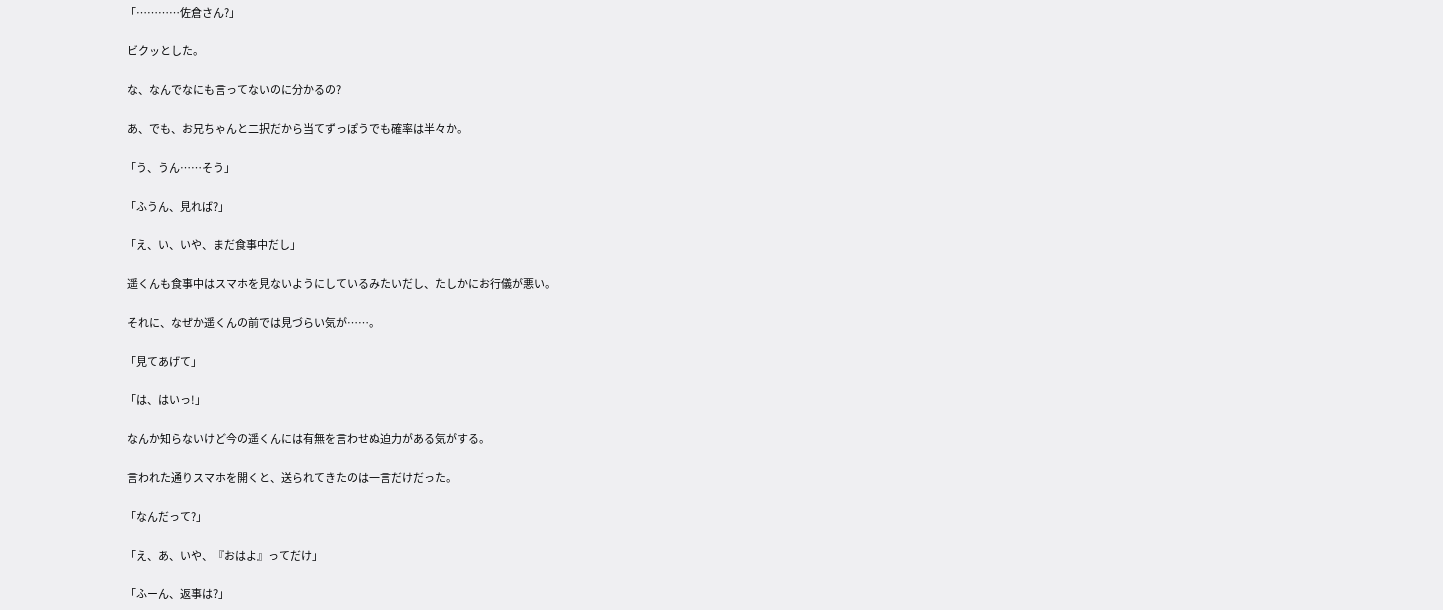「…………佐倉さん?」

 ビクッとした。

 な、なんでなにも言ってないのに分かるの?

 あ、でも、お兄ちゃんと二択だから当てずっぽうでも確率は半々か。

「う、うん……そう」

「ふうん、見れば?」

「え、い、いや、まだ食事中だし」

 遥くんも食事中はスマホを見ないようにしているみたいだし、たしかにお行儀が悪い。

 それに、なぜか遥くんの前では見づらい気が……。

「見てあげて」

「は、はいっ!」

 なんか知らないけど今の遥くんには有無を言わせぬ迫力がある気がする。

 言われた通りスマホを開くと、送られてきたのは一言だけだった。

「なんだって?」

「え、あ、いや、『おはよ』ってだけ」

「ふーん、返事は?」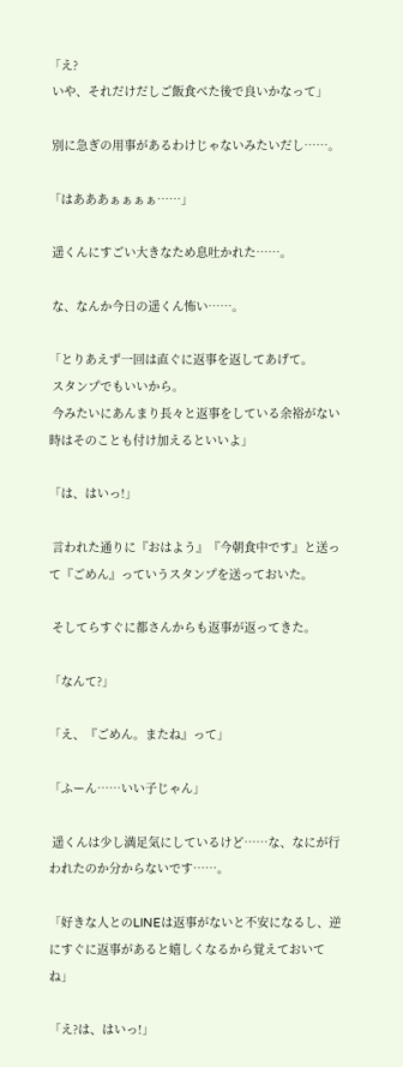「え?
 いや、それだけだしご飯食べた後で良いかなって」

 別に急ぎの用事があるわけじゃないみたいだし……。

「はあああぁぁぁぁ……」

 遥くんにすごい大きなため息吐かれた……。

 な、なんか今日の遥くん怖い……。

「とりあえず一回は直ぐに返事を返してあげて。
 スタンプでもいいから。
 今みたいにあんまり長々と返事をしている余裕がない時はそのことも付け加えるといいよ」

「は、はいっ!」

 言われた通りに『おはよう』『今朝食中です』と送って『ごめん』っていうスタンプを送っておいた。

 そしてらすぐに都さんからも返事が返ってきた。

「なんて?」

「え、『ごめん。またね』って」

「ふーん……いい子じゃん」

 遥くんは少し満足気にしているけど……な、なにが行われたのか分からないです……。

「好きな人とのLINEは返事がないと不安になるし、逆にすぐに返事があると嬉しくなるから覚えておいてね」

「え?は、はいっ!」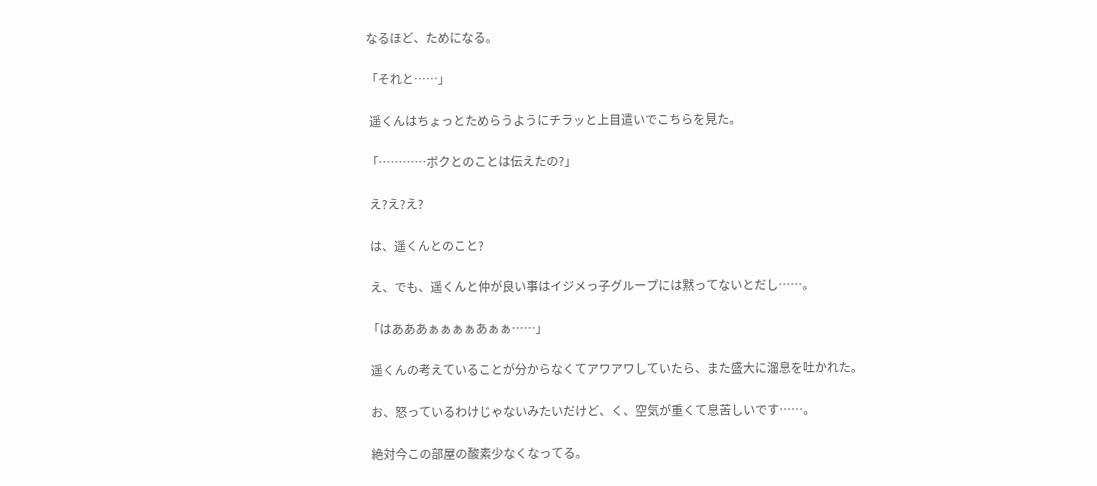なるほど、ためになる。

「それと……」

 遥くんはちょっとためらうようにチラッと上目遣いでこちらを見た。

「…………ボクとのことは伝えたの?」

 え?え?え?

 は、遥くんとのこと?

 え、でも、遥くんと仲が良い事はイジメっ子グループには黙ってないとだし……。

「はあああぁぁぁぁあぁぁ……」

 遥くんの考えていることが分からなくてアワアワしていたら、また盛大に溜息を吐かれた。

 お、怒っているわけじゃないみたいだけど、く、空気が重くて息苦しいです……。

 絶対今この部屋の酸素少なくなってる。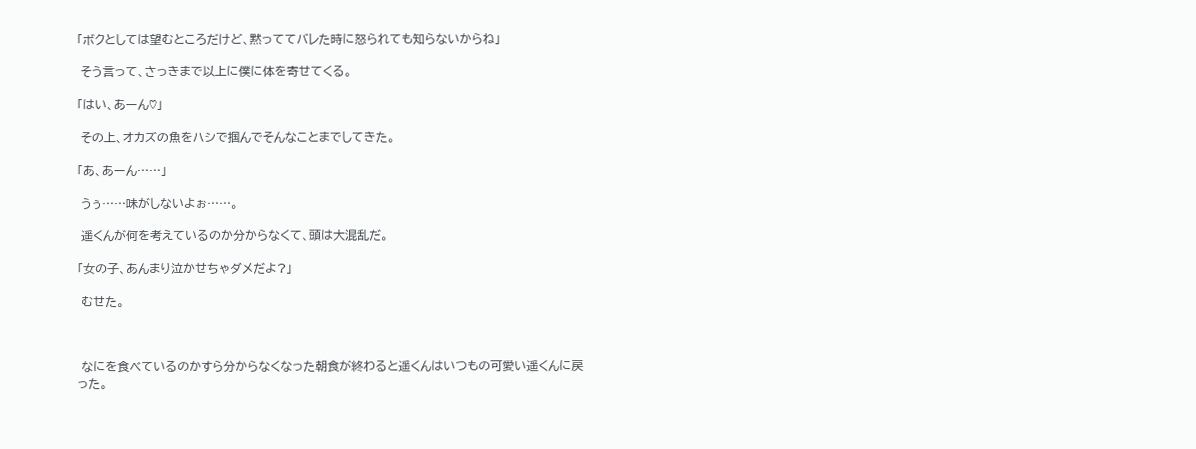「ボクとしては望むところだけど、黙っててバレた時に怒られても知らないからね」

 そう言って、さっきまで以上に僕に体を寄せてくる。

「はい、あーん♡」

 その上、オカズの魚をハシで掴んでそんなことまでしてきた。

「あ、あーん……」

 うぅ……味がしないよぉ……。

 遥くんが何を考えているのか分からなくて、頭は大混乱だ。

「女の子、あんまり泣かせちゃダメだよ?」

 むせた。



 なにを食べているのかすら分からなくなった朝食が終わると遥くんはいつもの可愛い遥くんに戻った。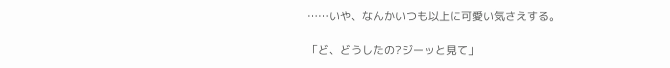……いや、なんかいつも以上に可愛い気さえする。

「ど、どうしたの?ジーッと見て」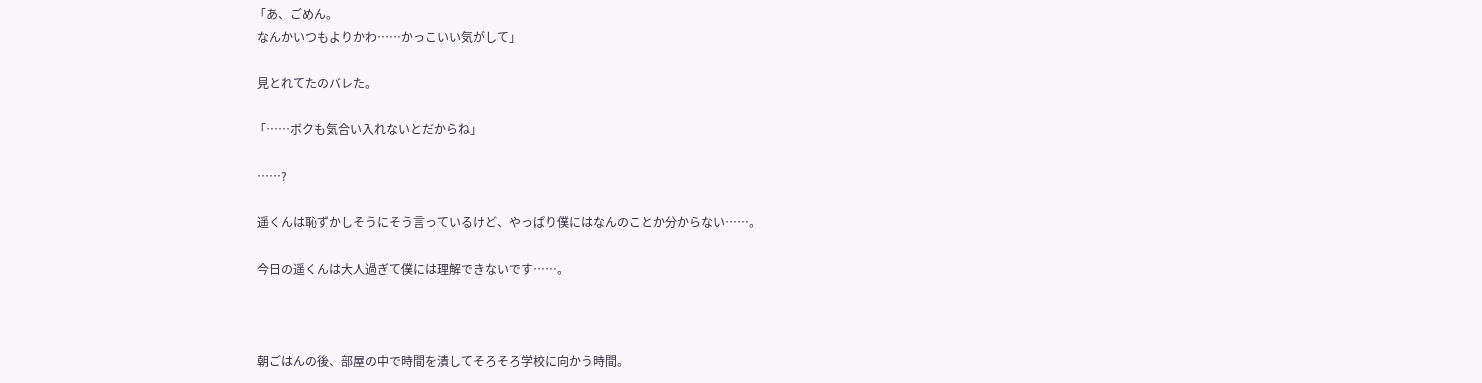「あ、ごめん。
 なんかいつもよりかわ……かっこいい気がして」

 見とれてたのバレた。

「……ボクも気合い入れないとだからね」

 ……?

 遥くんは恥ずかしそうにそう言っているけど、やっぱり僕にはなんのことか分からない……。

 今日の遥くんは大人過ぎて僕には理解できないです……。



 朝ごはんの後、部屋の中で時間を潰してそろそろ学校に向かう時間。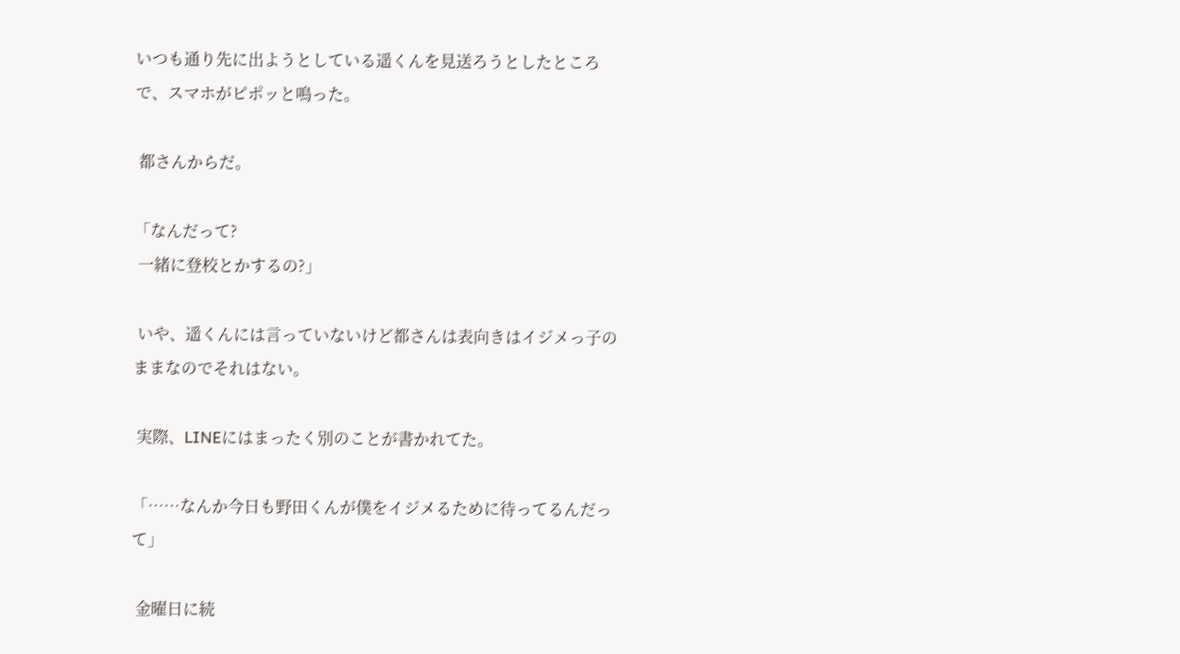いつも通り先に出ようとしている遥くんを見送ろうとしたところで、スマホがピポッと鳴った。

 都さんからだ。

「なんだって?
 一緒に登校とかするの?」

 いや、遥くんには言っていないけど都さんは表向きはイジメっ子のままなのでそれはない。

 実際、LINEにはまったく別のことが書かれてた。

「……なんか今日も野田くんが僕をイジメるために待ってるんだって」

 金曜日に続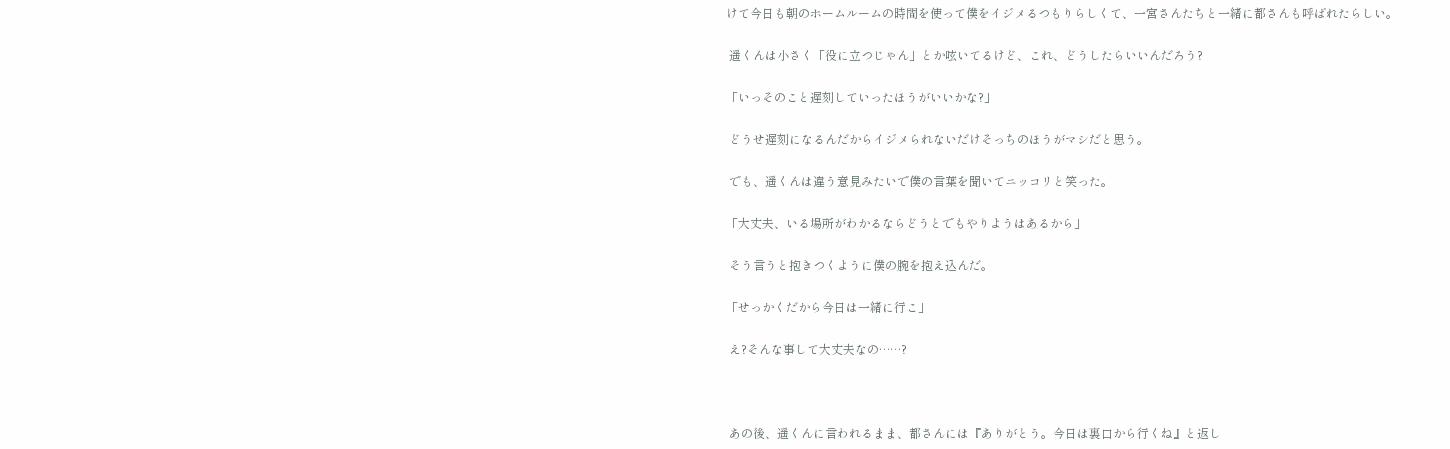けて今日も朝のホームルームの時間を使って僕をイジメるつもりらしくて、一宮さんたちと一緒に都さんも呼ばれたらしい。

 遥くんは小さく「役に立つじゃん」とか呟いてるけど、これ、どうしたらいいんだろう?

「いっそのこと遅刻していったほうがいいかな?」

 どうせ遅刻になるんだからイジメられないだけそっちのほうがマシだと思う。

 でも、遥くんは違う意見みたいで僕の言葉を聞いてニッコリと笑った。

「大丈夫、いる場所がわかるならどうとでもやりようはあるから」

 そう言うと抱きつくように僕の腕を抱え込んだ。

「せっかくだから今日は一緒に行こ」

 え?そんな事して大丈夫なの……?



 あの後、遥くんに言われるまま、都さんには『ありがとう。今日は裏口から行くね』と返し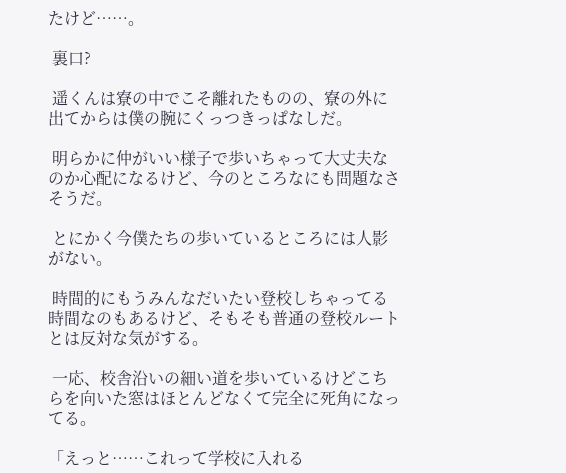たけど……。

 裏口?

 遥くんは寮の中でこそ離れたものの、寮の外に出てからは僕の腕にくっつきっぱなしだ。

 明らかに仲がいい様子で歩いちゃって大丈夫なのか心配になるけど、今のところなにも問題なさそうだ。

 とにかく今僕たちの歩いているところには人影がない。

 時間的にもうみんなだいたい登校しちゃってる時間なのもあるけど、そもそも普通の登校ルートとは反対な気がする。

 一応、校舎沿いの細い道を歩いているけどこちらを向いた窓はほとんどなくて完全に死角になってる。

「えっと……これって学校に入れる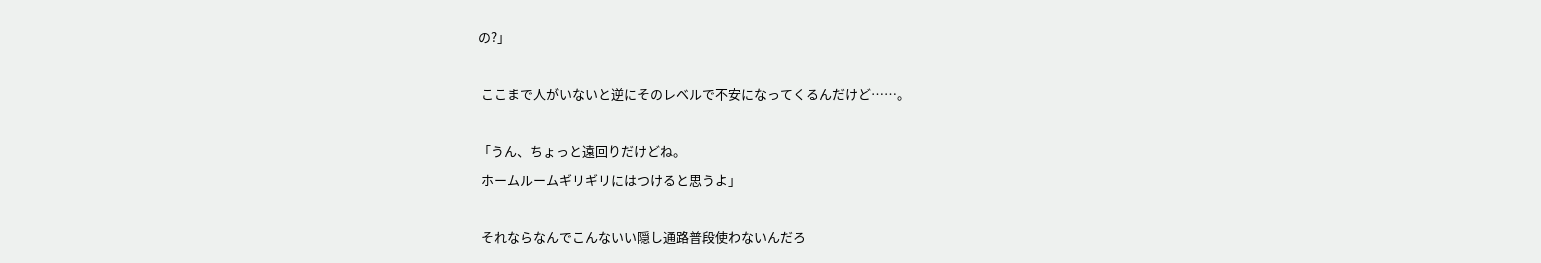の?」

 ここまで人がいないと逆にそのレベルで不安になってくるんだけど……。

「うん、ちょっと遠回りだけどね。
 ホームルームギリギリにはつけると思うよ」

 それならなんでこんないい隠し通路普段使わないんだろ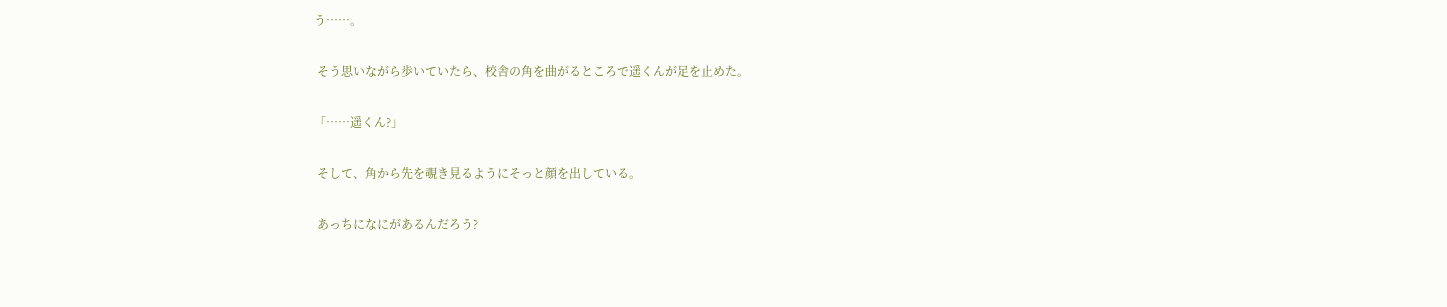う……。

 そう思いながら歩いていたら、校舎の角を曲がるところで遥くんが足を止めた。

「……遥くん?」

 そして、角から先を覗き見るようにそっと顔を出している。

 あっちになにがあるんだろう?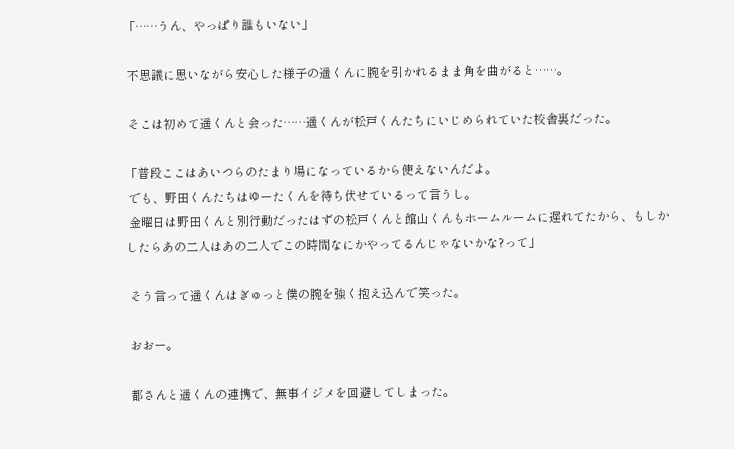「……うん、やっぱり誰もいない」

 不思議に思いながら安心した様子の遥くんに腕を引かれるまま角を曲がると……。

 そこは初めて遥くんと会った……遥くんが松戸くんたちにいじめられていた校舎裏だった。

「普段ここはあいつらのたまり場になっているから使えないんだよ。
 でも、野田くんたちはゆーたくんを待ち伏せているって言うし。
 金曜日は野田くんと別行動だったはずの松戸くんと館山くんもホームルームに遅れてたから、もしかしたらあの二人はあの二人でこの時間なにかやってるんじゃないかな?って」

 そう言って遥くんはぎゅっと僕の腕を強く抱え込んで笑った。

 おおー。

 都さんと遥くんの連携で、無事イジメを回避してしまった。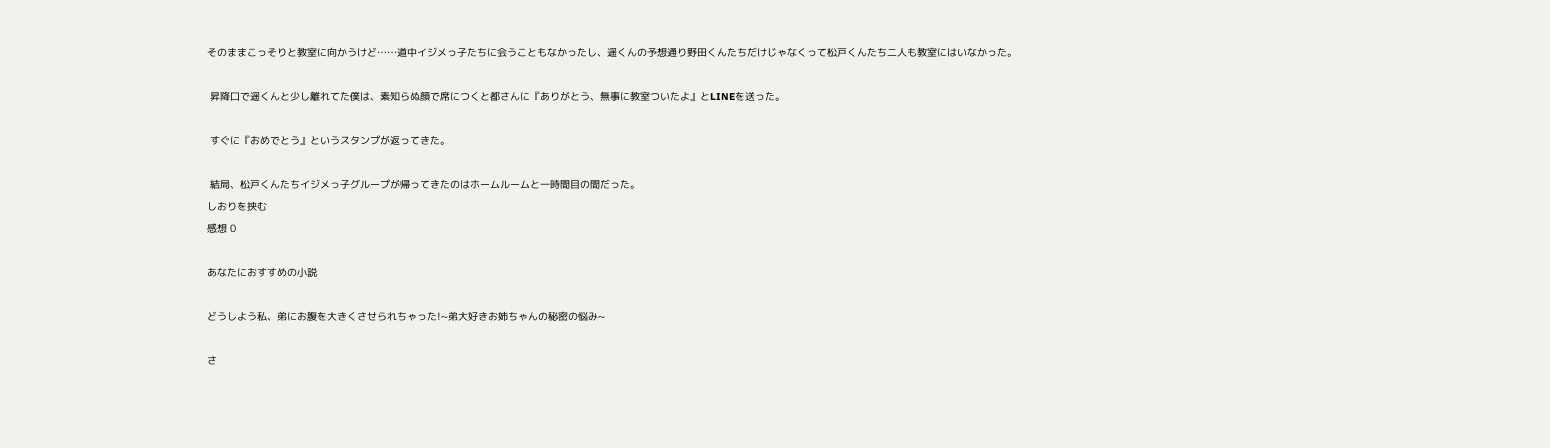そのままこっそりと教室に向かうけど……道中イジメっ子たちに会うこともなかったし、遥くんの予想通り野田くんたちだけじゃなくって松戸くんたち二人も教室にはいなかった。

 昇降口で遥くんと少し離れてた僕は、素知らぬ顔で席につくと都さんに『ありがとう、無事に教室ついたよ』とLINEを送った。

 すぐに『おめでとう』というスタンプが返ってきた。

 結局、松戸くんたちイジメっ子グループが帰ってきたのはホームルームと一時間目の間だった。
しおりを挟む
感想 0

あなたにおすすめの小説

どうしよう私、弟にお腹を大きくさせられちゃった!~弟大好きお姉ちゃんの秘密の悩み~

さ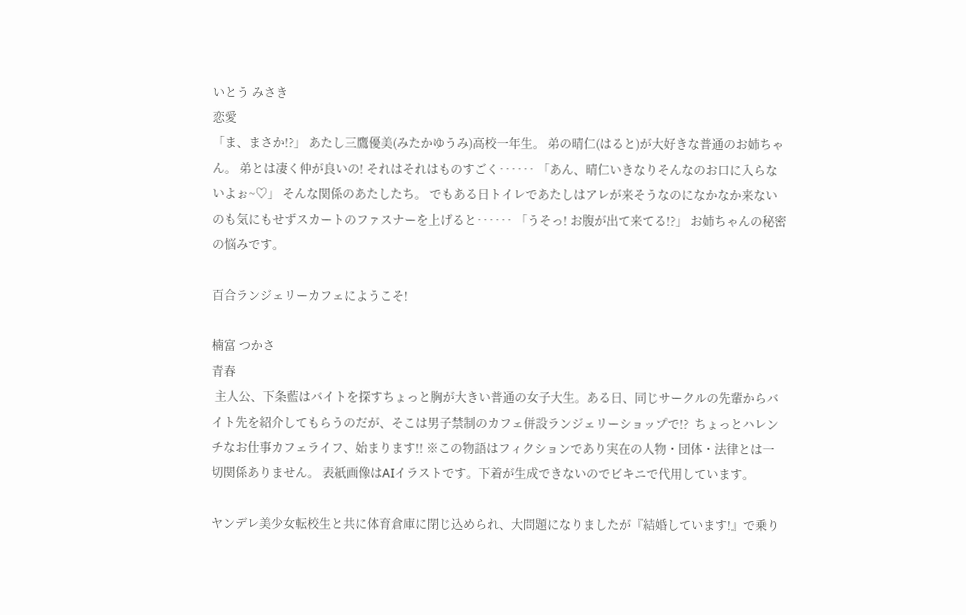いとう みさき
恋愛
「ま、まさか!?」 あたし三鷹優美(みたかゆうみ)高校一年生。 弟の晴仁(はると)が大好きな普通のお姉ちゃん。 弟とは凄く仲が良いの! それはそれはものすごく‥‥‥ 「あん、晴仁いきなりそんなのお口に入らないよぉ~♡」 そんな関係のあたしたち。 でもある日トイレであたしはアレが来そうなのになかなか来ないのも気にもせずスカートのファスナーを上げると‥‥‥ 「うそっ! お腹が出て来てる!?」 お姉ちゃんの秘密の悩みです。

百合ランジェリーカフェにようこそ!

楠富 つかさ
青春
 主人公、下条藍はバイトを探すちょっと胸が大きい普通の女子大生。ある日、同じサークルの先輩からバイト先を紹介してもらうのだが、そこは男子禁制のカフェ併設ランジェリーショップで!?  ちょっとハレンチなお仕事カフェライフ、始まります!! ※この物語はフィクションであり実在の人物・団体・法律とは一切関係ありません。 表紙画像はAIイラストです。下着が生成できないのでビキニで代用しています。

ヤンデレ美少女転校生と共に体育倉庫に閉じ込められ、大問題になりましたが『結婚しています!』で乗り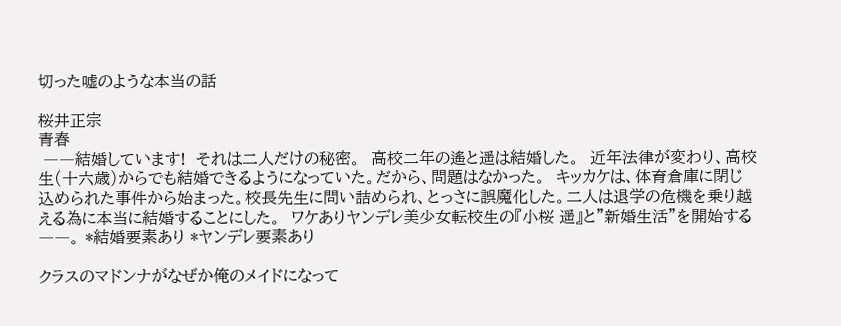切った嘘のような本当の話

桜井正宗
青春
 ――結婚しています!  それは二人だけの秘密。  高校二年の遙と遥は結婚した。  近年法律が変わり、高校生(十六歳)からでも結婚できるようになっていた。だから、問題はなかった。  キッカケは、体育倉庫に閉じ込められた事件から始まった。校長先生に問い詰められ、とっさに誤魔化した。二人は退学の危機を乗り越える為に本当に結婚することにした。  ワケありヤンデレ美少女転校生の『小桜 遥』と”新婚生活”を開始する――。 *結婚要素あり *ヤンデレ要素あり

クラスのマドンナがなぜか俺のメイドになって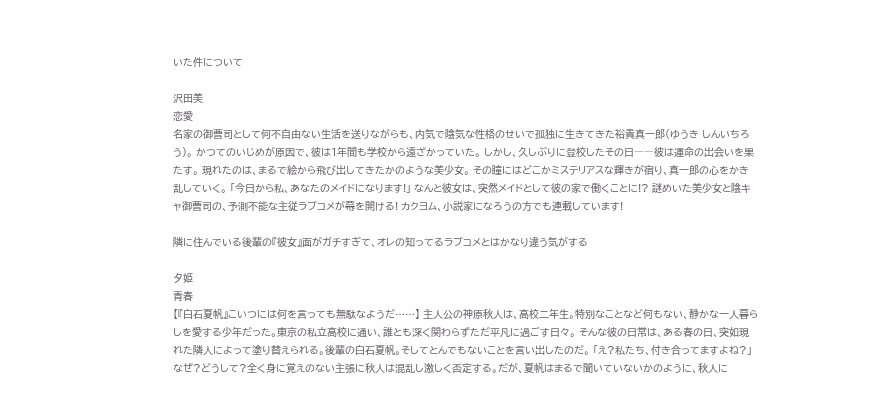いた件について

沢田美
恋愛
名家の御曹司として何不自由ない生活を送りながらも、内気で陰気な性格のせいで孤独に生きてきた裕貴真一郎(ゆうき しんいちろう)。 かつてのいじめが原因で、彼は1年間も学校から遠ざかっていた。 しかし、久しぶりに登校したその日――彼は運命の出会いを果たす。 現れたのは、まるで絵から飛び出してきたかのような美少女。 その瞳にはどこかミステリアスな輝きが宿り、真一郎の心をかき乱していく。 「今日から私、あなたのメイドになります!」 なんと彼女は、突然メイドとして彼の家で働くことに!? 謎めいた美少女と陰キャ御曹司の、予測不能な主従ラブコメが幕を開ける! カクヨム、小説家になろうの方でも連載しています!

隣に住んでいる後輩の『彼女』面がガチすぎて、オレの知ってるラブコメとはかなり違う気がする

夕姫
青春
【『白石夏帆』こいつには何を言っても無駄なようだ……】 主人公の神原秋人は、高校二年生。特別なことなど何もない、静かな一人暮らしを愛する少年だった。東京の私立高校に通い、誰とも深く関わらずただ平凡に過ごす日々。 そんな彼の日常は、ある春の日、突如現れた隣人によって塗り替えられる。後輩の白石夏帆。そしてとんでもないことを言い出したのだ。 「え?私たち、付き合ってますよね?」 なぜ?どうして?全く身に覚えのない主張に秋人は混乱し激しく否定する。だが、夏帆はまるで聞いていないかのように、秋人に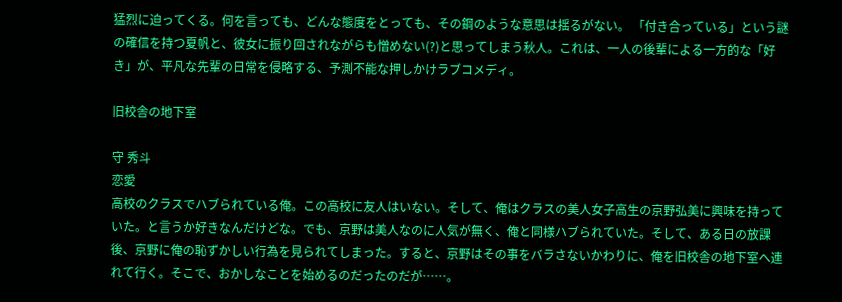猛烈に迫ってくる。何を言っても、どんな態度をとっても、その鋼のような意思は揺るがない。 「付き合っている」という謎の確信を持つ夏帆と、彼女に振り回されながらも憎めない(?)と思ってしまう秋人。これは、一人の後輩による一方的な「好き」が、平凡な先輩の日常を侵略する、予測不能な押しかけラブコメディ。

旧校舎の地下室

守 秀斗
恋愛
高校のクラスでハブられている俺。この高校に友人はいない。そして、俺はクラスの美人女子高生の京野弘美に興味を持っていた。と言うか好きなんだけどな。でも、京野は美人なのに人気が無く、俺と同様ハブられていた。そして、ある日の放課後、京野に俺の恥ずかしい行為を見られてしまった。すると、京野はその事をバラさないかわりに、俺を旧校舎の地下室へ連れて行く。そこで、おかしなことを始めるのだったのだが……。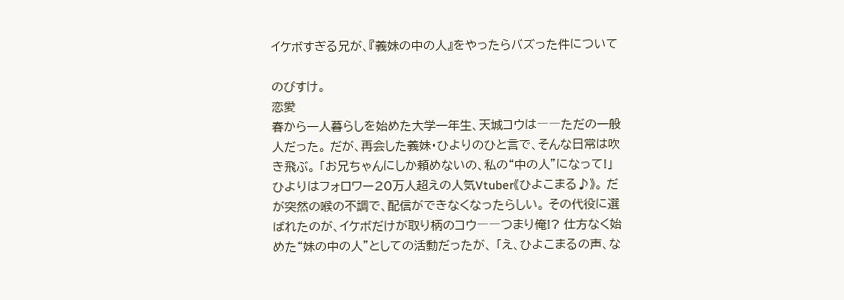イケボすぎる兄が、『義妹の中の人』をやったらバズった件について

のびすけ。
恋愛
春から一人暮らしを始めた大学一年生、天城コウは――ただの一般人だった。 だが、再会した義妹・ひよりのひと言で、そんな日常は吹き飛ぶ。 「お兄ちゃんにしか頼めないの、私の“中の人”になって!」 ひよりはフォロワー20万人超えの人気Vtuber《ひよこまる♪》。 だが突然の喉の不調で、配信ができなくなったらしい。 その代役に選ばれたのが、イケボだけが取り柄のコウ――つまり俺!? 仕方なく始めた“妹の中の人”としての活動だったが、 「え、ひよこまるの声、な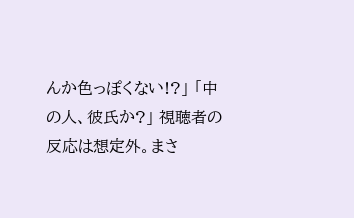んか色っぽくない!?」 「中の人、彼氏か?」 視聴者の反応は想定外。まさ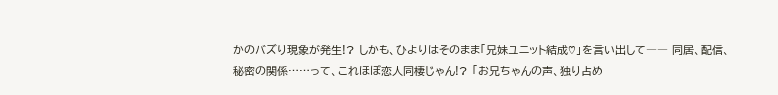かのバズり現象が発生!? しかも、ひよりはそのまま「兄妹ユニット結成♡」を言い出して―― 同居、配信、秘密の関係……って、これほぼ恋人同棲じゃん!? 「お兄ちゃんの声、独り占め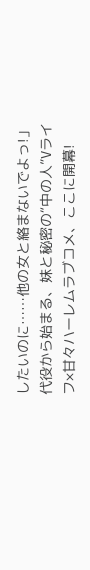したいのに……他の女と絡まないでよっ!」 代役から始まる、妹と秘密の“中の人”Vライフ×甘々ハーレムラブコメ、ここに開幕!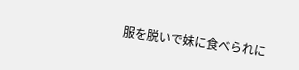服を脱いで妹に食べられに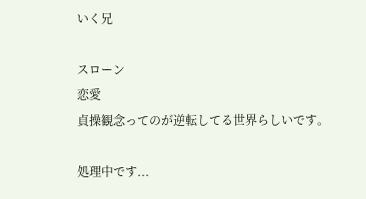いく兄

スローン
恋愛
貞操観念ってのが逆転してる世界らしいです。

処理中です...